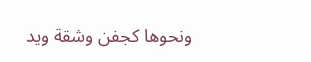ونحوها كجفن وشقة ويد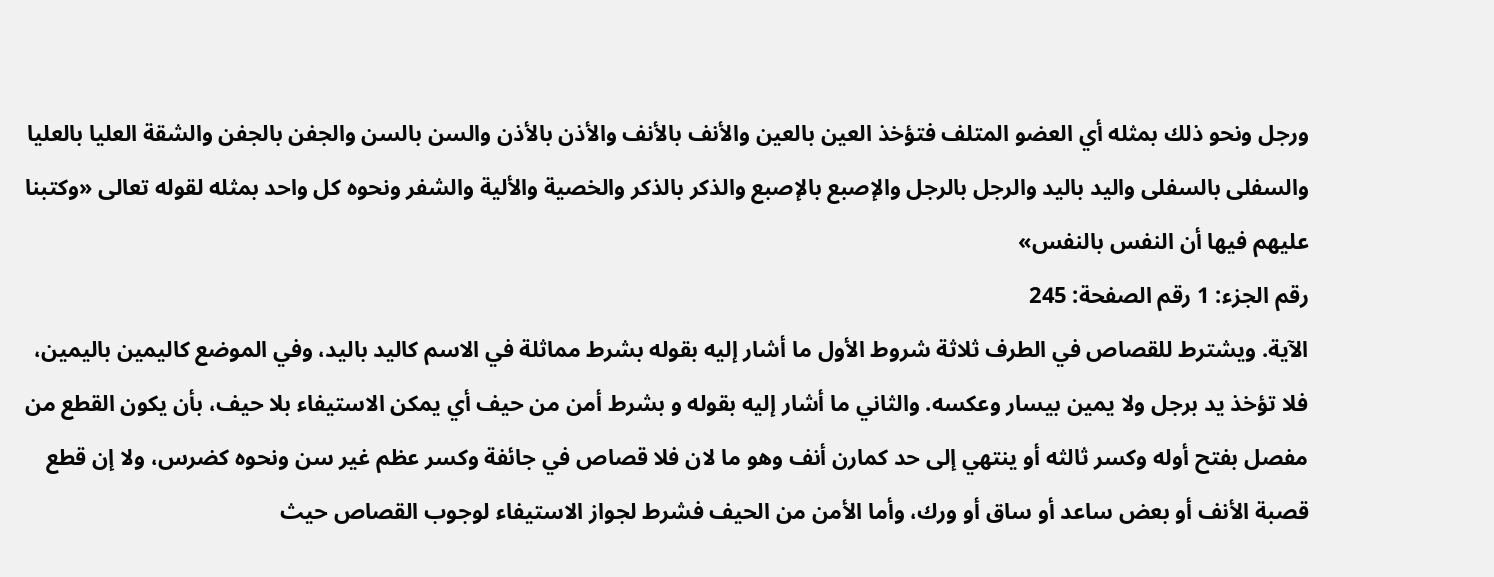ورجل ونحو ذلك بمثله أي العضو المتلف فتؤخذ العين بالعين والأنف بالأنف والأذن بالأذن والسن بالسن والجفن بالجفن والشقة العليا بالعليا والسفلى بالسفلى واليد باليد والرجل بالرجل والإصبع بالإصبع والذكر بالذكر والخصية والألية والشفر ونحوه كل واحد بمثله لقوله تعالى «وكتبنا عليهم فيها أن النفس بالنفس»
رقم الجزء: 1 رقم الصفحة: 245
الآية. ويشترط للقصاص في الطرف ثلاثة شروط الأول ما أشار إليه بقوله بشرط مماثلة في الاسم كاليد باليد، وفي الموضع كاليمين باليمين، فلا تؤخذ يد برجل ولا يمين بيسار وعكسه. والثاني ما أشار إليه بقوله و بشرط أمن من حيف أي يمكن الاستيفاء بلا حيف، بأن يكون القطع من مفصل بفتح أوله وكسر ثالثه أو ينتهي إلى حد كمارن أنف وهو ما لان فلا قصاص في جائفة وكسر عظم غير سن ونحوه كضرس، ولا إن قطع قصبة الأنف أو بعض ساعد أو ساق أو ورك، وأما الأمن من الحيف فشرط لجواز الاستيفاء لوجوب القصاص حيث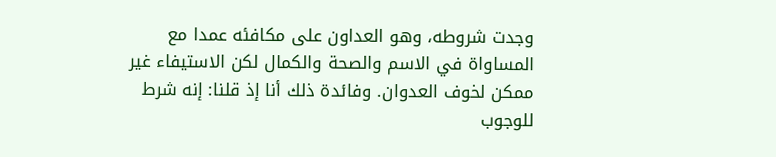وجدت شروطه، وهو العداون على مكافئه عمدا مع المساواة في الاسم والصحة والكمال لكن الاستيفاء غير ممكن لخوف العدوان. وفائدة ذلك أنا إذ قلنا: إنه شرط للوجوب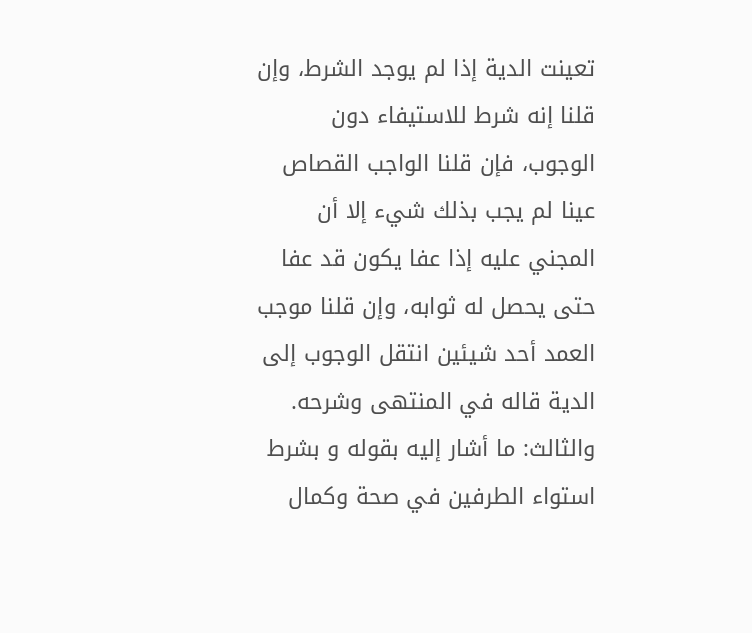تعينت الدية إذا لم يوجد الشرط، وإن قلنا إنه شرط للاستيفاء دون الوجوب، فإن قلنا الواجب القصاص عينا لم يجب بذلك شيء إلا أن المجني عليه إذا عفا يكون قد عفا حتى يحصل له ثوابه، وإن قلنا موجب العمد أحد شيئين انتقل الوجوب إلى الدية قاله في المنتهى وشرحه. والثالث: ما أشار إليه بقوله و بشرط استواء الطرفين في صحة وكمال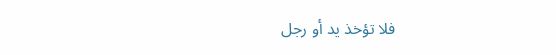فلا تؤخذ يد أو رجل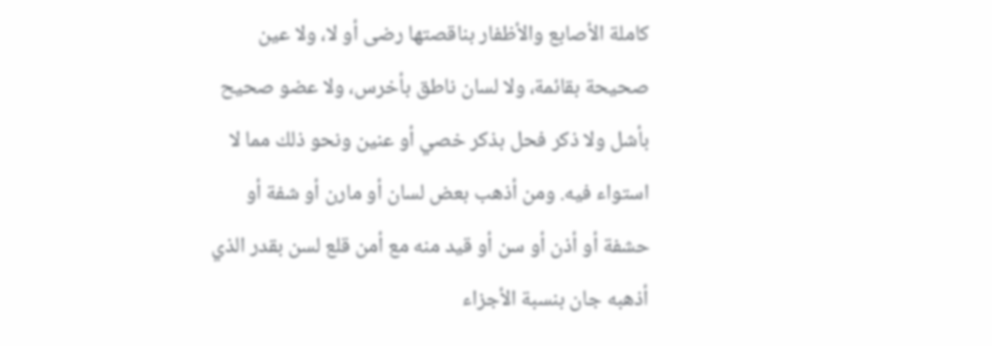كاملة الأصابع والأظفار بناقصتها رضى أو لا، ولا عين صحيحة بقائمة، ولا لسان ناطق بأخرس، ولا عضو صحيح بأشل ولا ذكر فحل بذكر خصي أو عنين ونحو ذلك مما لا استواء فيه. ومن أذهب بعض لسان أو مارن أو شفة أو حشفة أو أذن أو سن أو قيد منه مع أمن قلع لسن بقدر الذي أذهبه جان بنسبة الأجزاء